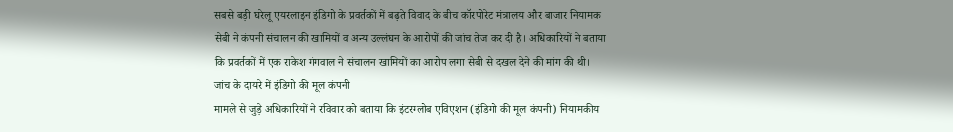सबसे बड़ी घरेलू एयरलाइन इंडिगो के प्रवर्तकों में बढ़ते विवाद के बीच कॉरपोरेट मंत्रालय और बाजार नियामक सेबी ने कंपनी संचालन की खामियों व अन्य उल्लंघन के आरोपों की जांच तेज कर दी है। अधिकारियों ने बताया कि प्रवर्तकों में एक राकेश गंगवाल ने संचालन खामियों का आरोप लगा सेबी से दखल देने की मांग की थी।
जांच के दायरे में इंडिगो की मूल कंपनी
मामले से जुड़े अधिकारियों ने रविवार को बताया कि इंटरग्लोब एविएशन (इंडिगो की मूल कंपनी) नियामकीय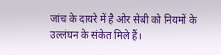जांच के दायरे में है ओर सेबी को नियमों के उल्लंघन के संकेत मिले हैं।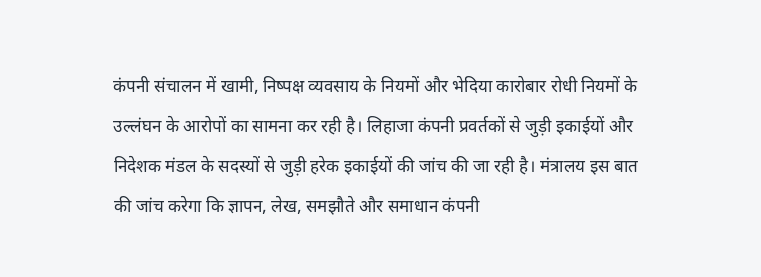कंपनी संचालन में खामी, निष्पक्ष व्यवसाय के नियमों और भेदिया कारोबार रोधी नियमों के उल्लंघन के आरोपों का सामना कर रही है। लिहाजा कंपनी प्रवर्तकों से जुड़ी इकाईयों और निदेशक मंडल के सदस्यों से जुड़ी हरेक इकाईयों की जांच की जा रही है। मंत्रालय इस बात की जांच करेगा कि ज्ञापन, लेख, समझौते और समाधान कंपनी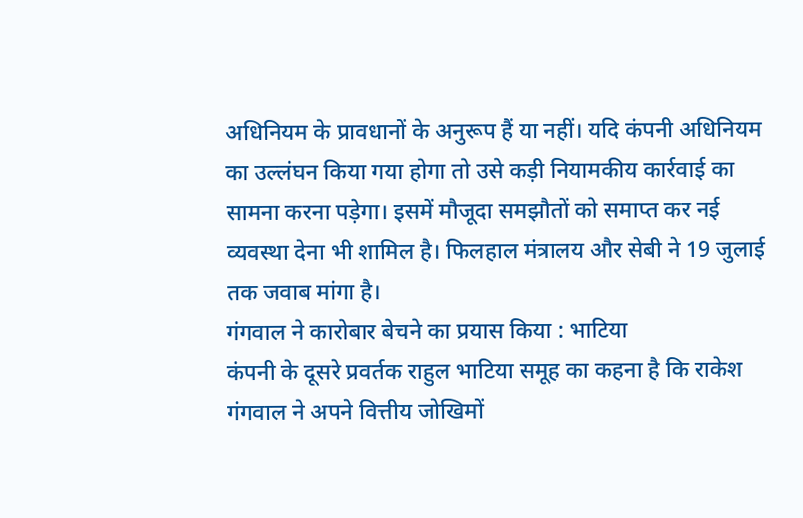अधिनियम के प्रावधानों के अनुरूप हैं या नहीं। यदि कंपनी अधिनियम का उल्लंघन किया गया होगा तो उसे कड़ी नियामकीय कार्रवाई का सामना करना पड़ेगा। इसमें मौजूदा समझौतों को समाप्त कर नई व्यवस्था देना भी शामिल है। फिलहाल मंत्रालय और सेबी ने 19 जुलाई तक जवाब मांगा है।
गंगवाल ने कारोबार बेचने का प्रयास किया : भाटिया
कंपनी के दूसरे प्रवर्तक राहुल भाटिया समूह का कहना है कि राकेश गंगवाल ने अपने वित्तीय जोखिमों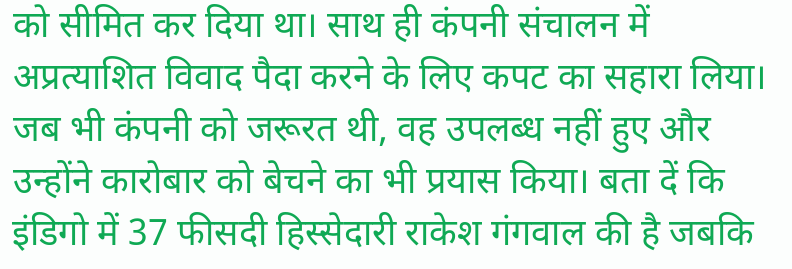को सीमित कर दिया था। साथ ही कंपनी संचालन में अप्रत्याशित विवाद पैदा करने के लिए कपट का सहारा लिया। जब भी कंपनी को जरूरत थी, वह उपलब्ध नहीं हुए और उन्होंने कारोबार को बेचने का भी प्रयास किया। बता दें कि इंडिगो में 37 फीसदी हिस्सेदारी राकेश गंगवाल की है जबकि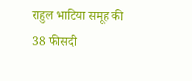राहुल भाटिया समूह की 38 फीसदी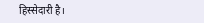हिस्सेदारी है।